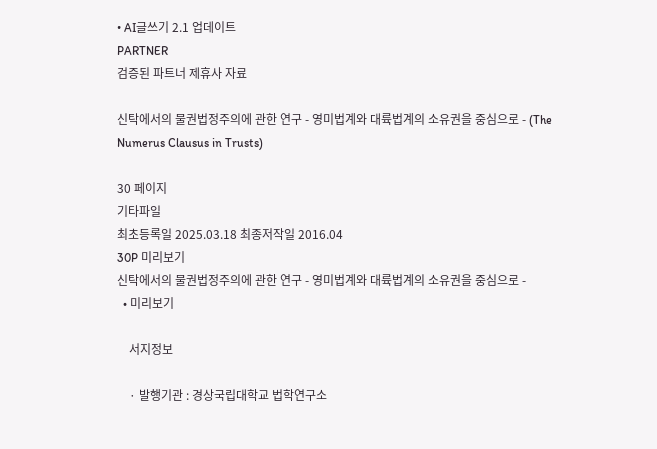• AI글쓰기 2.1 업데이트
PARTNER
검증된 파트너 제휴사 자료

신탁에서의 물권법정주의에 관한 연구 - 영미법계와 대륙법계의 소유권을 중심으로 - (The Numerus Clausus in Trusts)

30 페이지
기타파일
최초등록일 2025.03.18 최종저작일 2016.04
30P 미리보기
신탁에서의 물권법정주의에 관한 연구 - 영미법계와 대륙법계의 소유권을 중심으로 -
  • 미리보기

    서지정보

    · 발행기관 : 경상국립대학교 법학연구소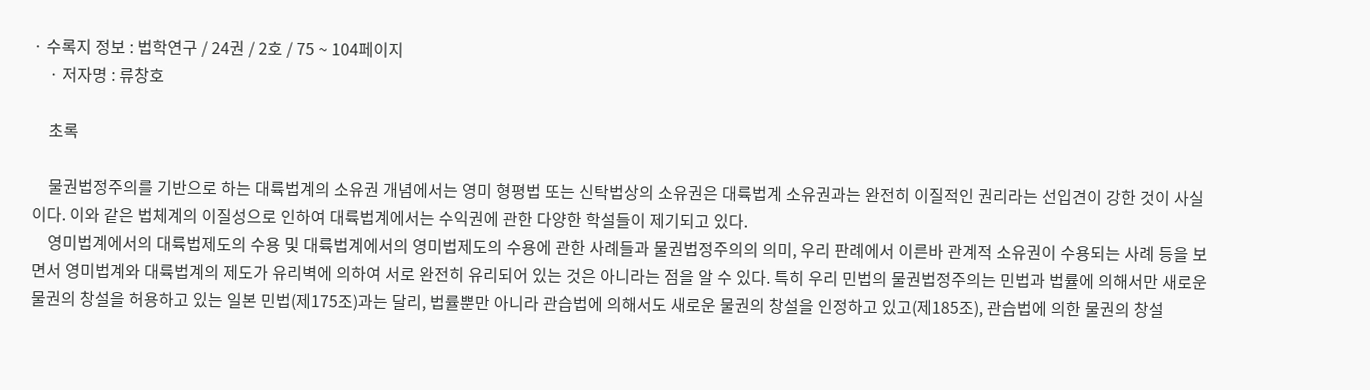· 수록지 정보 : 법학연구 / 24권 / 2호 / 75 ~ 104페이지
    · 저자명 : 류창호

    초록

    물권법정주의를 기반으로 하는 대륙법계의 소유권 개념에서는 영미 형평법 또는 신탁법상의 소유권은 대륙법계 소유권과는 완전히 이질적인 권리라는 선입견이 강한 것이 사실이다. 이와 같은 법체계의 이질성으로 인하여 대륙법계에서는 수익권에 관한 다양한 학설들이 제기되고 있다.
    영미법계에서의 대륙법제도의 수용 및 대륙법계에서의 영미법제도의 수용에 관한 사례들과 물권법정주의의 의미, 우리 판례에서 이른바 관계적 소유권이 수용되는 사례 등을 보면서 영미법계와 대륙법계의 제도가 유리벽에 의하여 서로 완전히 유리되어 있는 것은 아니라는 점을 알 수 있다. 특히 우리 민법의 물권법정주의는 민법과 법률에 의해서만 새로운 물권의 창설을 허용하고 있는 일본 민법(제175조)과는 달리, 법률뿐만 아니라 관습법에 의해서도 새로운 물권의 창설을 인정하고 있고(제185조), 관습법에 의한 물권의 창설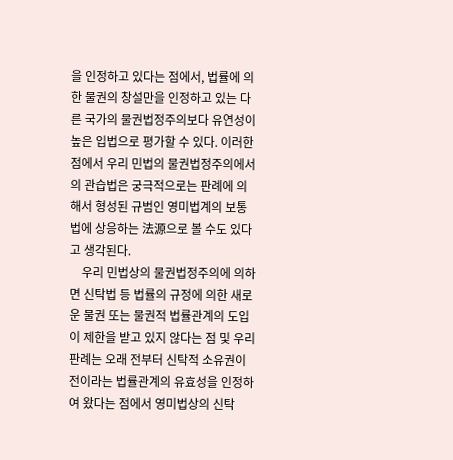을 인정하고 있다는 점에서, 법률에 의한 물권의 창설만을 인정하고 있는 다른 국가의 물권법정주의보다 유연성이 높은 입법으로 평가할 수 있다. 이러한 점에서 우리 민법의 물권법정주의에서의 관습법은 궁극적으로는 판례에 의해서 형성된 규범인 영미법계의 보통법에 상응하는 法源으로 볼 수도 있다고 생각된다.
    우리 민법상의 물권법정주의에 의하면 신탁법 등 법률의 규정에 의한 새로운 물권 또는 물권적 법률관계의 도입이 제한을 받고 있지 않다는 점 및 우리 판례는 오래 전부터 신탁적 소유권이전이라는 법률관계의 유효성을 인정하여 왔다는 점에서 영미법상의 신탁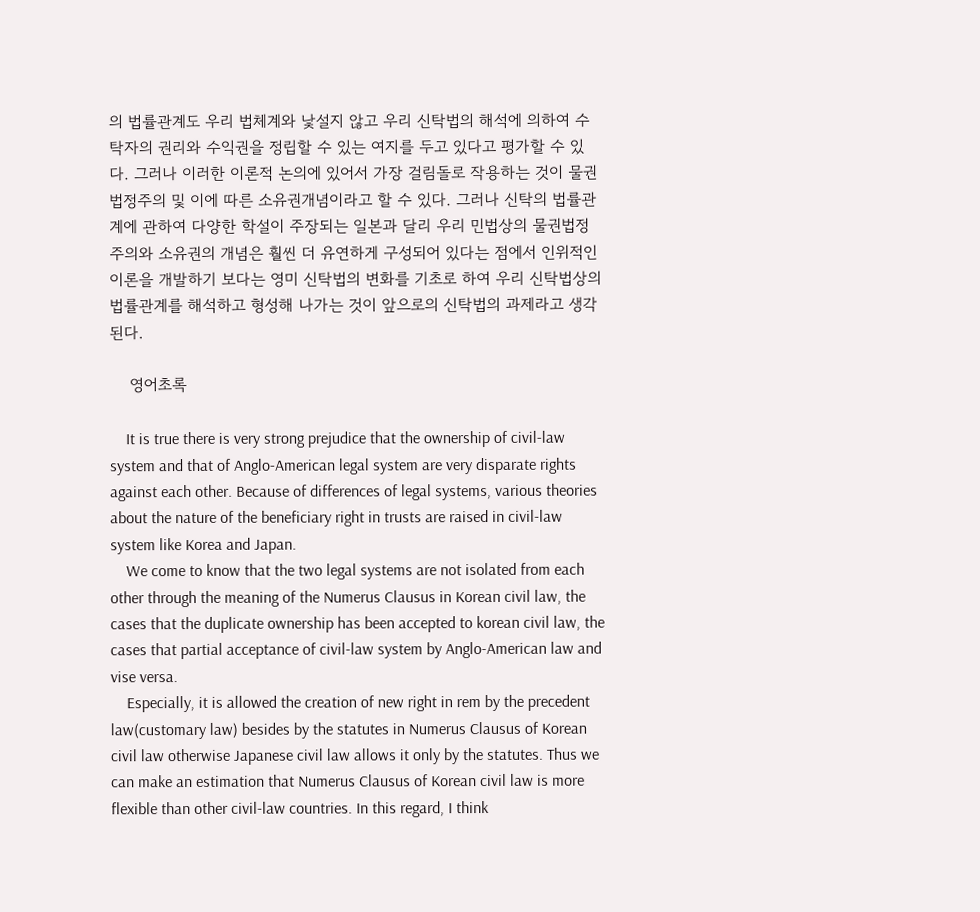의 법률관계도 우리 법체계와 낯설지 않고 우리 신탁법의 해석에 의하여 수탁자의 권리와 수익권을 정립할 수 있는 여지를 두고 있다고 평가할 수 있다. 그러나 이러한 이론적 논의에 있어서 가장 걸림돌로 작용하는 것이 물권법정주의 및 이에 따른 소유권개념이라고 할 수 있다. 그러나 신탁의 법률관계에 관하여 다양한 학설이 주장되는 일본과 달리 우리 민법상의 물권법정주의와 소유권의 개념은 훨씬 더 유연하게 구성되어 있다는 점에서 인위적인 이론을 개발하기 보다는 영미 신탁법의 변화를 기초로 하여 우리 신탁법상의 법률관계를 해석하고 형성해 나가는 것이 앞으로의 신탁법의 과제라고 생각된다.

    영어초록

    It is true there is very strong prejudice that the ownership of civil-law system and that of Anglo-American legal system are very disparate rights against each other. Because of differences of legal systems, various theories about the nature of the beneficiary right in trusts are raised in civil-law system like Korea and Japan.
    We come to know that the two legal systems are not isolated from each other through the meaning of the Numerus Clausus in Korean civil law, the cases that the duplicate ownership has been accepted to korean civil law, the cases that partial acceptance of civil-law system by Anglo-American law and vise versa.
    Especially, it is allowed the creation of new right in rem by the precedent law(customary law) besides by the statutes in Numerus Clausus of Korean civil law otherwise Japanese civil law allows it only by the statutes. Thus we can make an estimation that Numerus Clausus of Korean civil law is more flexible than other civil-law countries. In this regard, I think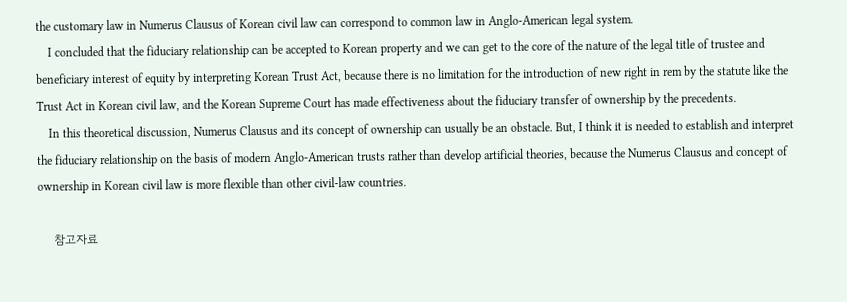the customary law in Numerus Clausus of Korean civil law can correspond to common law in Anglo-American legal system.
    I concluded that the fiduciary relationship can be accepted to Korean property and we can get to the core of the nature of the legal title of trustee and beneficiary interest of equity by interpreting Korean Trust Act, because there is no limitation for the introduction of new right in rem by the statute like the Trust Act in Korean civil law, and the Korean Supreme Court has made effectiveness about the fiduciary transfer of ownership by the precedents.
    In this theoretical discussion, Numerus Clausus and its concept of ownership can usually be an obstacle. But, I think it is needed to establish and interpret the fiduciary relationship on the basis of modern Anglo-American trusts rather than develop artificial theories, because the Numerus Clausus and concept of ownership in Korean civil law is more flexible than other civil-law countries.

    참고자료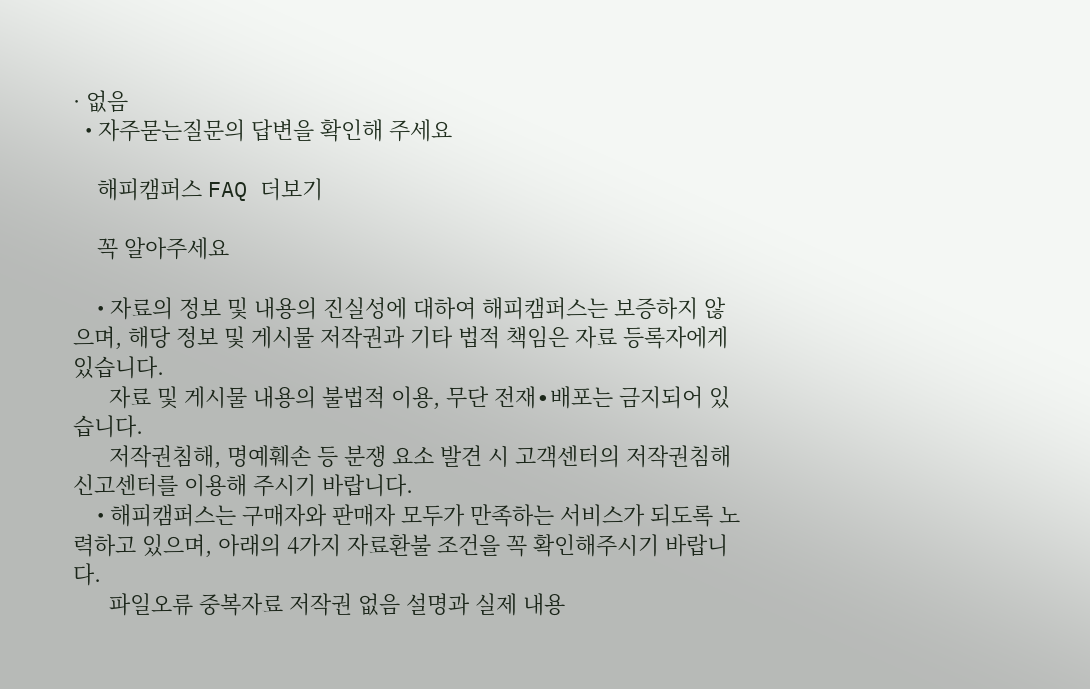· 없음
  • 자주묻는질문의 답변을 확인해 주세요

    해피캠퍼스 FAQ 더보기

    꼭 알아주세요

    • 자료의 정보 및 내용의 진실성에 대하여 해피캠퍼스는 보증하지 않으며, 해당 정보 및 게시물 저작권과 기타 법적 책임은 자료 등록자에게 있습니다.
      자료 및 게시물 내용의 불법적 이용, 무단 전재∙배포는 금지되어 있습니다.
      저작권침해, 명예훼손 등 분쟁 요소 발견 시 고객센터의 저작권침해 신고센터를 이용해 주시기 바랍니다.
    • 해피캠퍼스는 구매자와 판매자 모두가 만족하는 서비스가 되도록 노력하고 있으며, 아래의 4가지 자료환불 조건을 꼭 확인해주시기 바랍니다.
      파일오류 중복자료 저작권 없음 설명과 실제 내용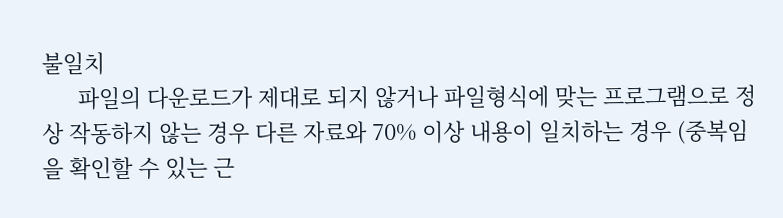불일치
      파일의 다운로드가 제대로 되지 않거나 파일형식에 맞는 프로그램으로 정상 작동하지 않는 경우 다른 자료와 70% 이상 내용이 일치하는 경우 (중복임을 확인할 수 있는 근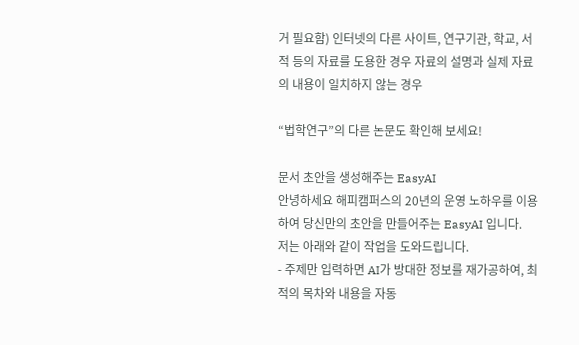거 필요함) 인터넷의 다른 사이트, 연구기관, 학교, 서적 등의 자료를 도용한 경우 자료의 설명과 실제 자료의 내용이 일치하지 않는 경우

“법학연구”의 다른 논문도 확인해 보세요!

문서 초안을 생성해주는 EasyAI
안녕하세요 해피캠퍼스의 20년의 운영 노하우를 이용하여 당신만의 초안을 만들어주는 EasyAI 입니다.
저는 아래와 같이 작업을 도와드립니다.
- 주제만 입력하면 AI가 방대한 정보를 재가공하여, 최적의 목차와 내용을 자동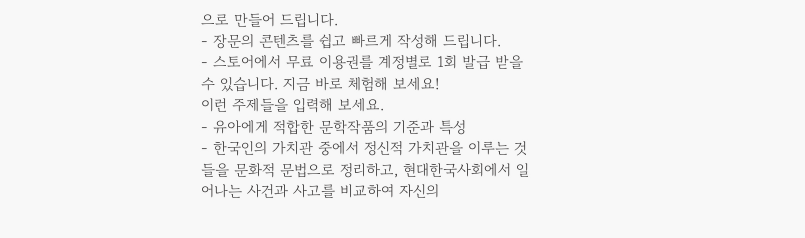으로 만들어 드립니다.
- 장문의 콘텐츠를 쉽고 빠르게 작성해 드립니다.
- 스토어에서 무료 이용권를 계정별로 1회 발급 받을 수 있습니다. 지금 바로 체험해 보세요!
이런 주제들을 입력해 보세요.
- 유아에게 적합한 문학작품의 기준과 특성
- 한국인의 가치관 중에서 정신적 가치관을 이루는 것들을 문화적 문법으로 정리하고, 현대한국사회에서 일어나는 사건과 사고를 비교하여 자신의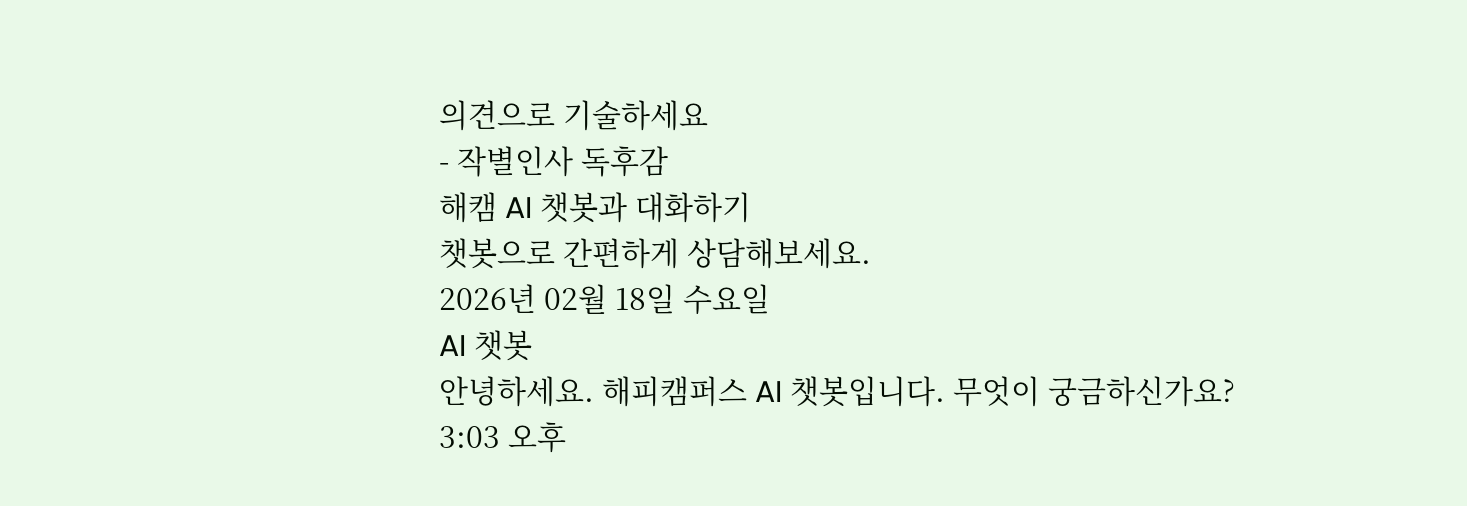의견으로 기술하세요
- 작별인사 독후감
해캠 AI 챗봇과 대화하기
챗봇으로 간편하게 상담해보세요.
2026년 02월 18일 수요일
AI 챗봇
안녕하세요. 해피캠퍼스 AI 챗봇입니다. 무엇이 궁금하신가요?
3:03 오후